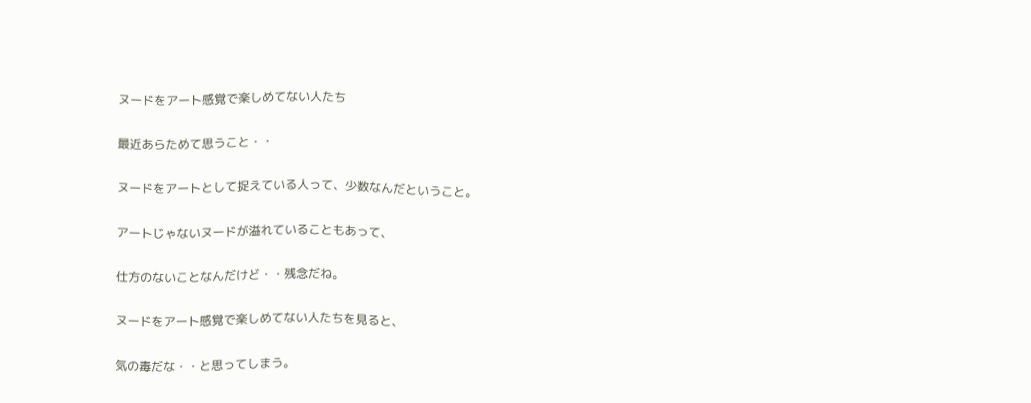ヌードをアート感覚で楽しめてない人たち

最近あらためて思うこと・・

ヌードをアートとして捉えている人って、少数なんだということ。

アートじゃないヌードが溢れていることもあって、

仕方のないことなんだけど・・残念だね。

ヌードをアート感覚で楽しめてない人たちを見ると、

気の毒だな・・と思ってしまう。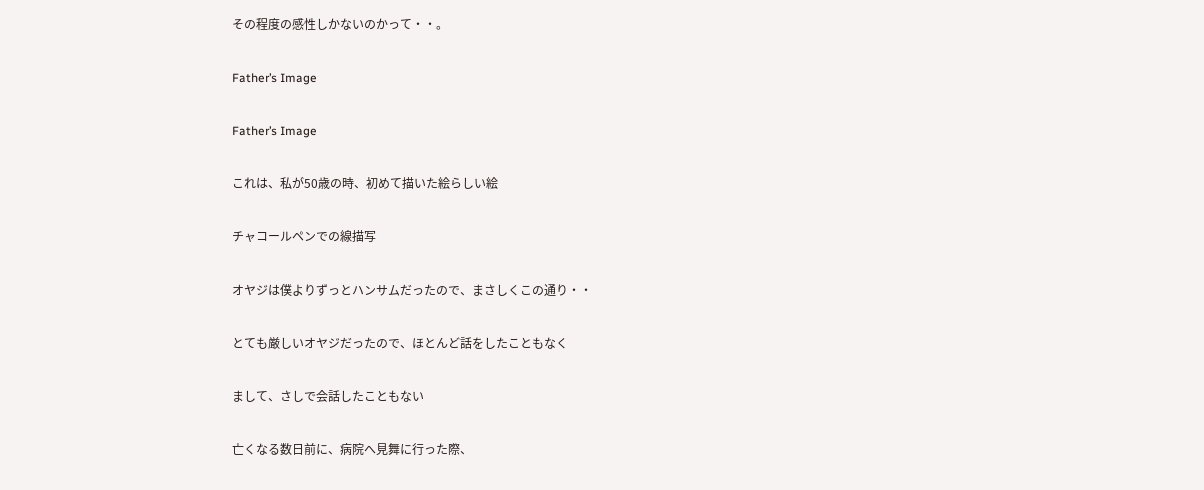その程度の感性しかないのかって・・。

Father’s Image

Father’s Image

これは、私が50歳の時、初めて描いた絵らしい絵

チャコールペンでの線描写

オヤジは僕よりずっとハンサムだったので、まさしくこの通り・・

とても厳しいオヤジだったので、ほとんど話をしたこともなく

まして、さしで会話したこともない

亡くなる数日前に、病院へ見舞に行った際、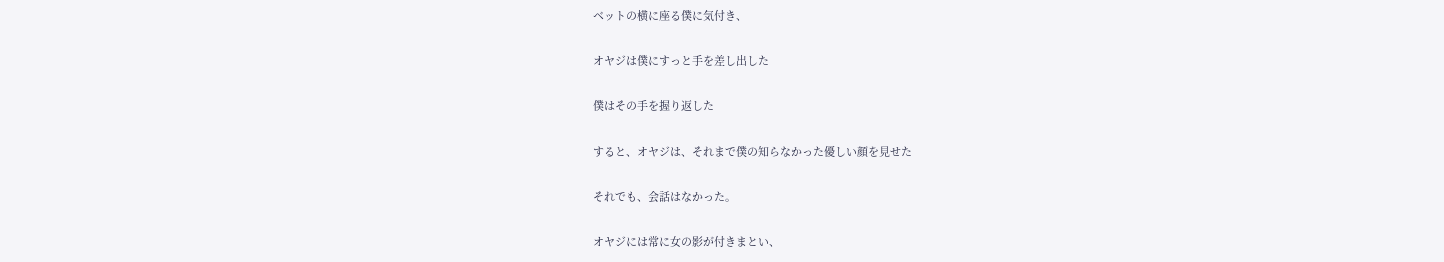ベットの横に座る僕に気付き、

オヤジは僕にすっと手を差し出した

僕はその手を握り返した

すると、オヤジは、それまで僕の知らなかった優しい顔を見せた

それでも、会話はなかった。

オヤジには常に女の影が付きまとい、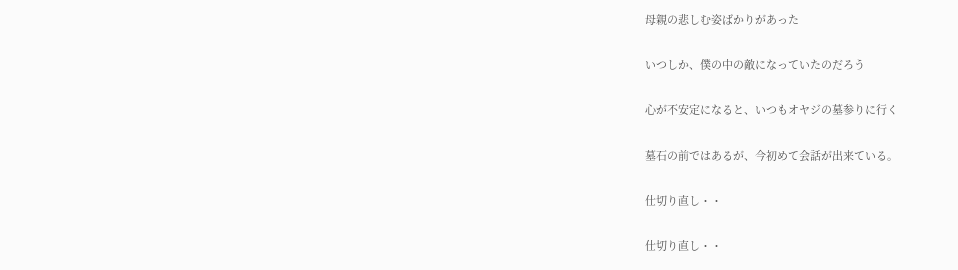母親の悲しむ姿ばかりがあった

いつしか、僕の中の敵になっていたのだろう

心が不安定になると、いつもオヤジの墓参りに行く

墓石の前ではあるが、今初めて会話が出来ている。

仕切り直し・・

仕切り直し・・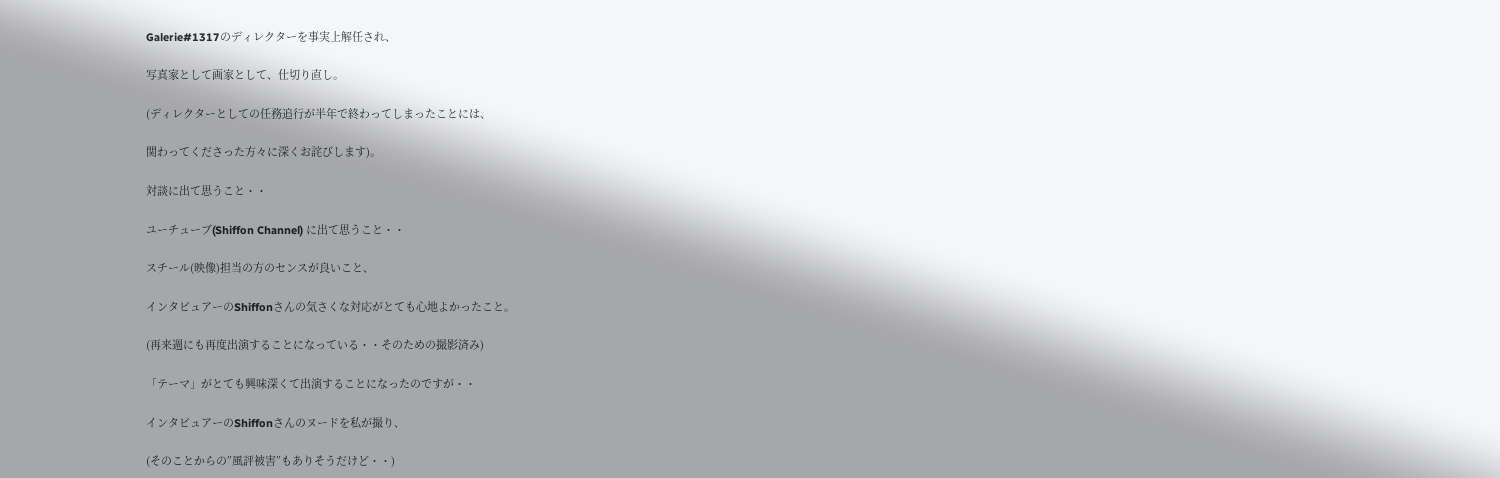Galerie#1317のディレクターを事実上解任され、

写真家として画家として、仕切り直し。

(ディレクターとしての任務追行が半年で終わってしまったことには、

関わってくださった方々に深くお詫びします)。

対談に出て思うこと・・

ユーチューブ(Shiffon Channel) に出て思うこと・・

スチール(映像)担当の方のセンスが良いこと、

インタビュアーのShiffonさんの気さくな対応がとても心地よかったこと。

(再来週にも再度出演することになっている・・そのための撮影済み)

「テーマ」がとても興味深くて出演することになったのですが・・

インタビュアーのShiffonさんのヌードを私が撮り、

(そのことからの”風評被害”もありそうだけど・・)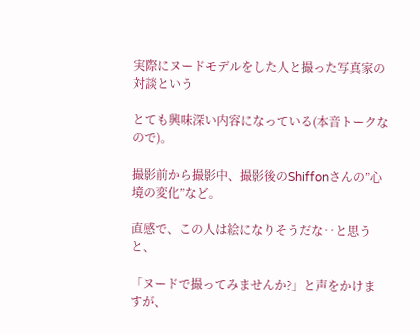実際にヌードモデルをした人と撮った写真家の対談という

とても興味深い内容になっている(本音トークなので)。

撮影前から撮影中、撮影後のShiffonさんの”心境の変化”など。

直感で、この人は絵になりそうだな‥と思うと、

「ヌードで撮ってみませんか?」と声をかけますが、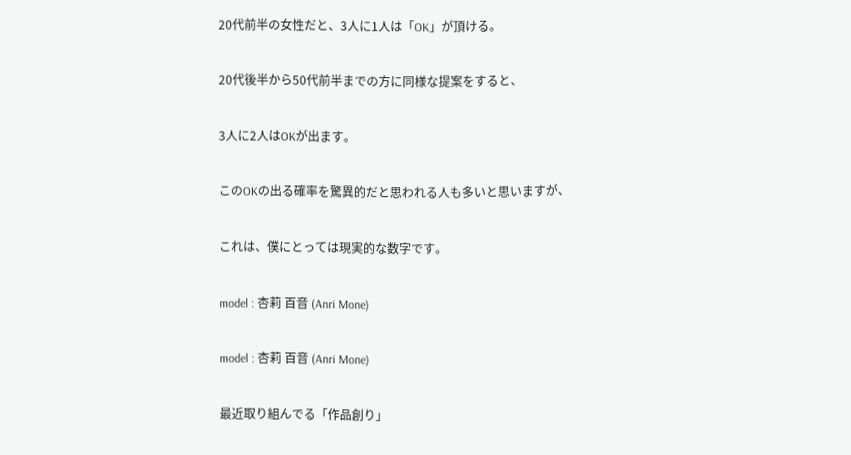20代前半の女性だと、3人に1人は「OK」が頂ける。

20代後半から50代前半までの方に同様な提案をすると、

3人に2人はOKが出ます。

このOKの出る確率を驚異的だと思われる人も多いと思いますが、

これは、僕にとっては現実的な数字です。

model : 杏莉 百音 (Anri Mone)

model : 杏莉 百音 (Anri Mone)

最近取り組んでる「作品創り」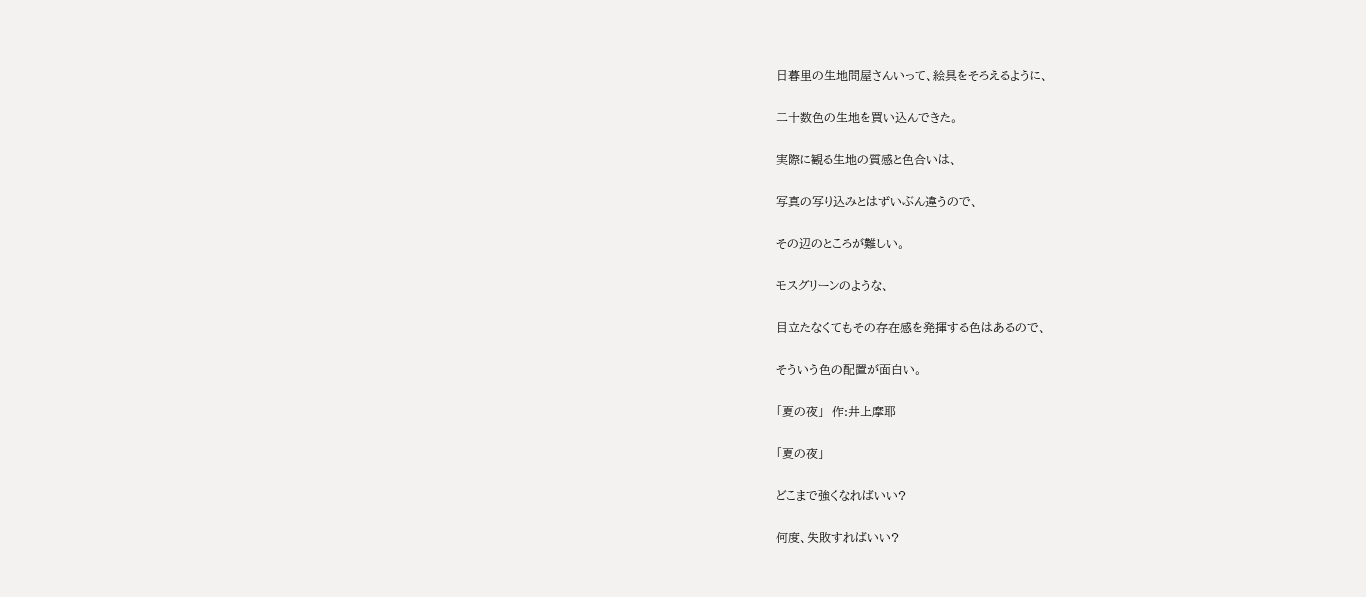日暮里の生地問屋さんいって、絵具をそろえるように、

二十数色の生地を買い込んできた。

実際に観る生地の質感と色合いは、

写真の写り込みとはずいぶん違うので、

その辺のところが難しい。

モスグリーンのような、

目立たなくてもその存在感を発揮する色はあるので、

そういう色の配置が面白い。

「夏の夜」  作:井上摩耶

「夏の夜」

どこまで強くなればいい?

何度、失敗すればいい?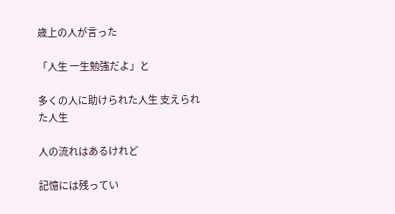歳上の人が言った

「人生 一生勉強だよ」と

多くの人に助けられた人生 支えられた人生

人の流れはあるけれど

記憶には残ってい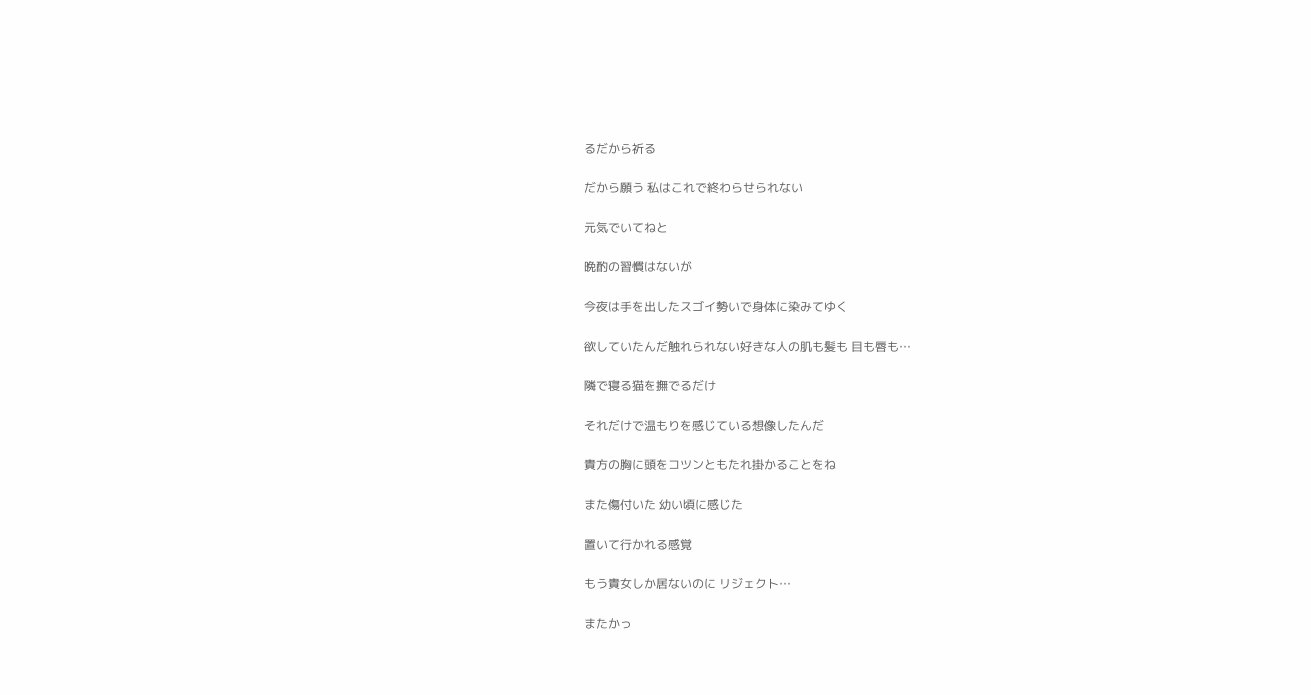るだから祈る

だから願う 私はこれで終わらせられない

元気でいてねと

晩酌の習慣はないが

今夜は手を出したスゴイ勢いで身体に染みてゆく

欲していたんだ触れられない好きな人の肌も髪も 目も唇も…

隣で寝る猫を撫でるだけ

それだけで温もりを感じている想像したんだ

貴方の胸に頭をコツンともたれ掛かることをね

また傷付いた 幼い頃に感じた

置いて行かれる感覚

もう貴女しか居ないのに リジェクト…

またかっ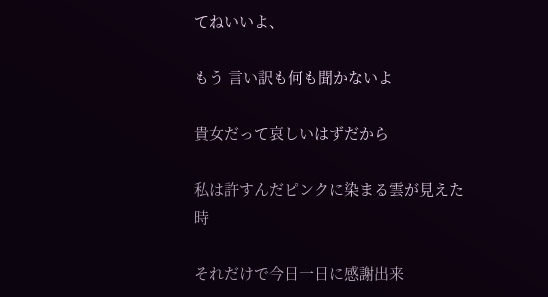てねいいよ、

もう 言い訳も何も聞かないよ

貴女だって哀しいはずだから

私は許すんだピンクに染まる雲が見えた時

それだけで今日一日に感謝出来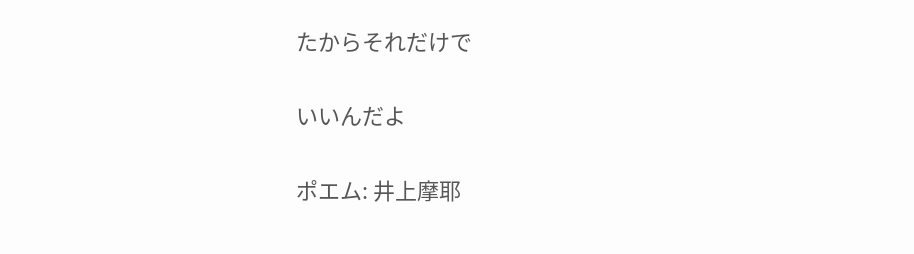たからそれだけで

いいんだよ

ポエム: 井上摩耶